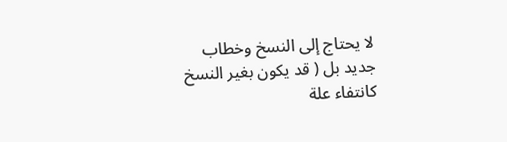لا يحتاج إلى النسخ وخطاب جديد بل ( قد يكون بغير النسخ كانتفاء علة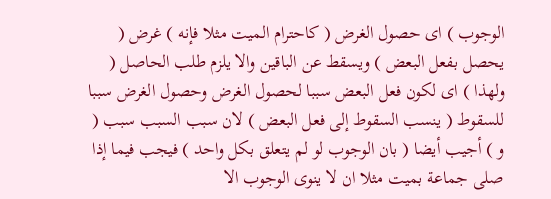الوجوب ) اى حصول الغرض ( كاحترام الميت مثلا فإنه ) غرض ( يحصل بفعل البعض ) ويسقط عن الباقين والا يلزم طلب الحاصل ( ولهذا ) اى لكون فعل البعض سببا لحصول الغرض وحصول الغرض سببا للسقوط ( ينسب السقوط إلى فعل البعض ) لان سبب السبب سبب ( و ) أجيب أيضا ( بان الوجوب لو لم يتعلق بكل واحد ) فيجب فيما إذا صلى جماعة بميت مثلا ان لا ينوى الوجوب الا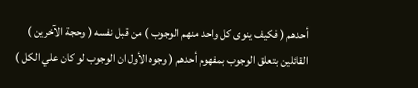أحدهم ( فكيف ينوى كل واحد منهم الوجوب ) من قبل نفسه ( وحجة الآخرين ) القائلين بتعلق الوجوب بمفهوم أحدهم ( وجوه الأول ان الوجوب لو كان علي الكل )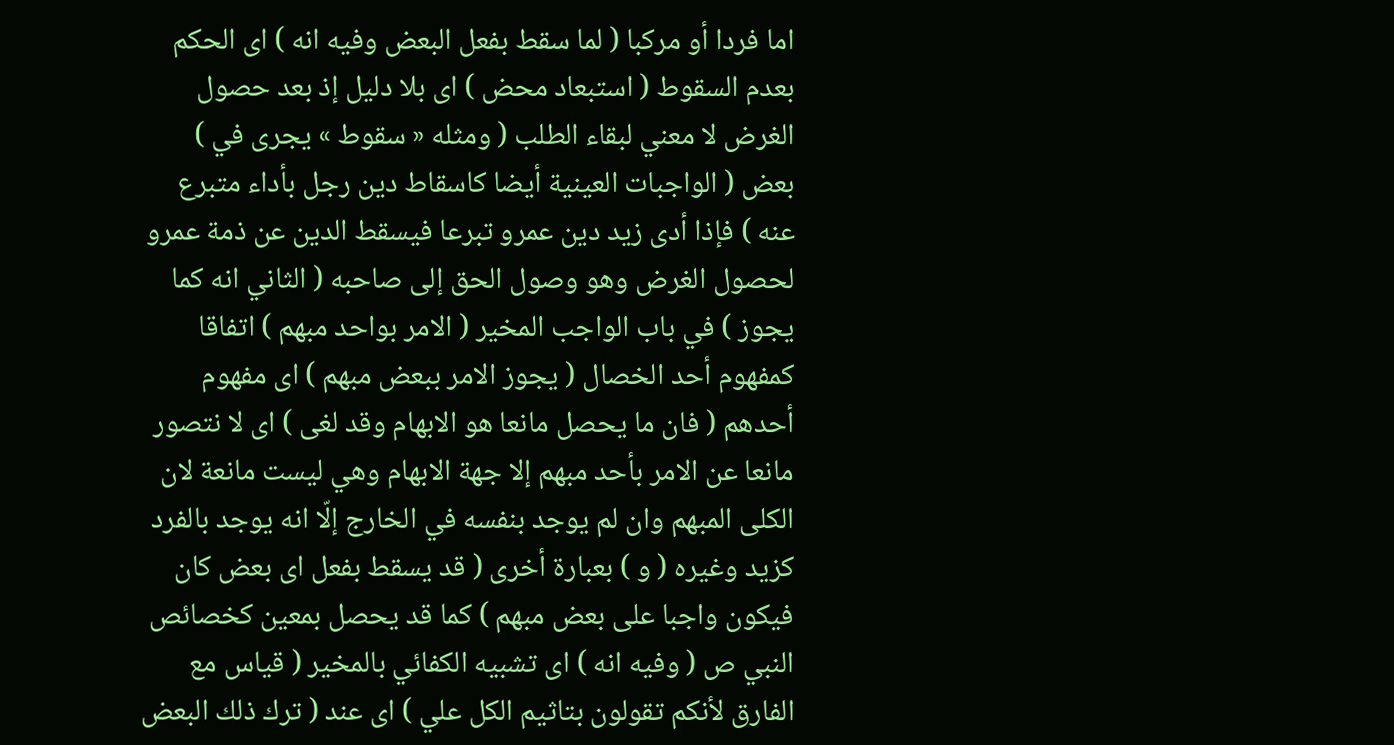اما فردا أو مركبا ( لما سقط بفعل البعض وفيه انه ) اى الحكم بعدم السقوط ( استبعاد محض ) اى بلا دليل إذ بعد حصول الغرض لا معني لبقاء الطلب ( ومثله « سقوط » يجرى في ) بعض ( الواجبات العينية أيضا كاسقاط دين رجل بأداء متبرع عنه ) فإذا أدى زيد دين عمرو تبرعا فيسقط الدين عن ذمة عمرو لحصول الغرض وهو وصول الحق إلى صاحبه ( الثاني انه كما يجوز ) في باب الواجب المخير ( الامر بواحد مبهم ) اتفاقا كمفهوم أحد الخصال ( يجوز الامر ببعض مبهم ) اى مفهوم أحدهم ( فان ما يحصل مانعا هو الابهام وقد لغى ) اى لا نتصور مانعا عن الامر بأحد مبهم إلا جهة الابهام وهي ليست مانعة لان الكلى المبهم وان لم يوجد بنفسه في الخارج إلّا انه يوجد بالفرد كزيد وغيره ( و ) بعبارة أخرى ( قد يسقط بفعل اى بعض كان فيكون واجبا على بعض مبهم ) كما قد يحصل بمعين كخصائص النبي ص ( وفيه انه ) اى تشبيه الكفائي بالمخير ( قياس مع الفارق لأنكم تقولون بتاثيم الكل علي ) اى عند ( ترك ذلك البعض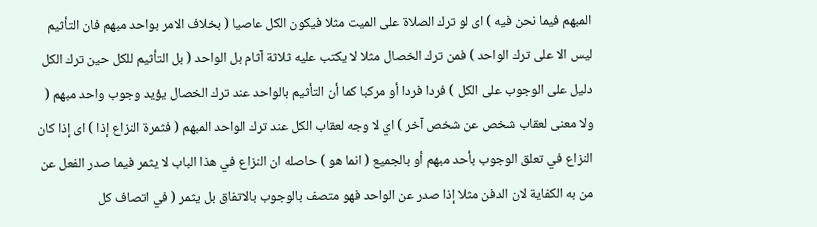المبهم فيما نحن فيه ) اى لو ترك الصلاة على الميت مثلا فيكون الكل عاصيا ( بخلاف الامر بواحد مبهم فان التأثيم ليس الا على ترك الواحد ) فمن ترك الخصال مثلا لا يكتب عليه ثلاثة آثام بل الواحد ( بل التأثيم للكل حين ترك الكل دليل على الوجوب على الكل ) فردا فردا أو مركبا كما أن التأثيم بالواحد عند ترك الخصال يؤيد وجوب واحد مبهم ( ولا معنى لعقاب شخص عن شخص آخر ) اي لا وجه لعقاب الكل عند ترك الواحد المبهم ( فثمرة النزاع إذا ) اى إذا كان النزاع في تعلق الوجوب بأحد مبهم أو بالجميع ( انما هو ) حاصله ان النزاع في هذا الباب لا يثمر فيما صدر الفعل عن من به الكفاية لان الدفن مثلا إذا صدر عن الواحد فهو متصف بالوجوب بالاتفاق بل يثمر ( في اتصاف كل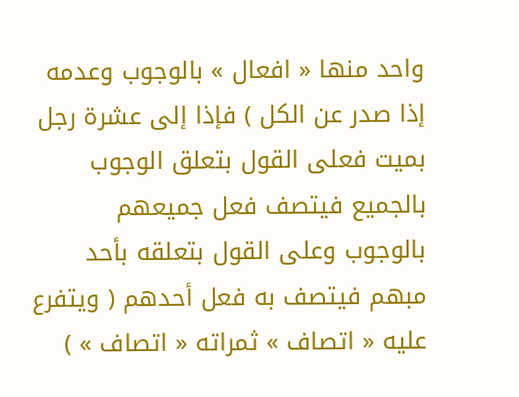واحد منها « افعال » بالوجوب وعدمه إذا صدر عن الكل ) فإذا إلى عشرة رجل بميت فعلى القول بتعلق الوجوب بالجميع فيتصف فعل جميعهم بالوجوب وعلى القول بتعلقه بأحد مبهم فيتصف به فعل أحدهم ( ويتفرع عليه « اتصاف » ثمراته « اتصاف » )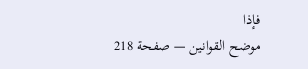فإذا
موضح القوانين — صفحة 218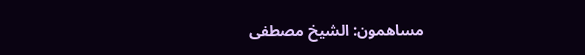مساهمون: الشيخ مصطفى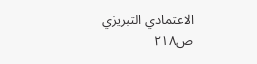الاعتمادي التبريزي
ص٢١٨